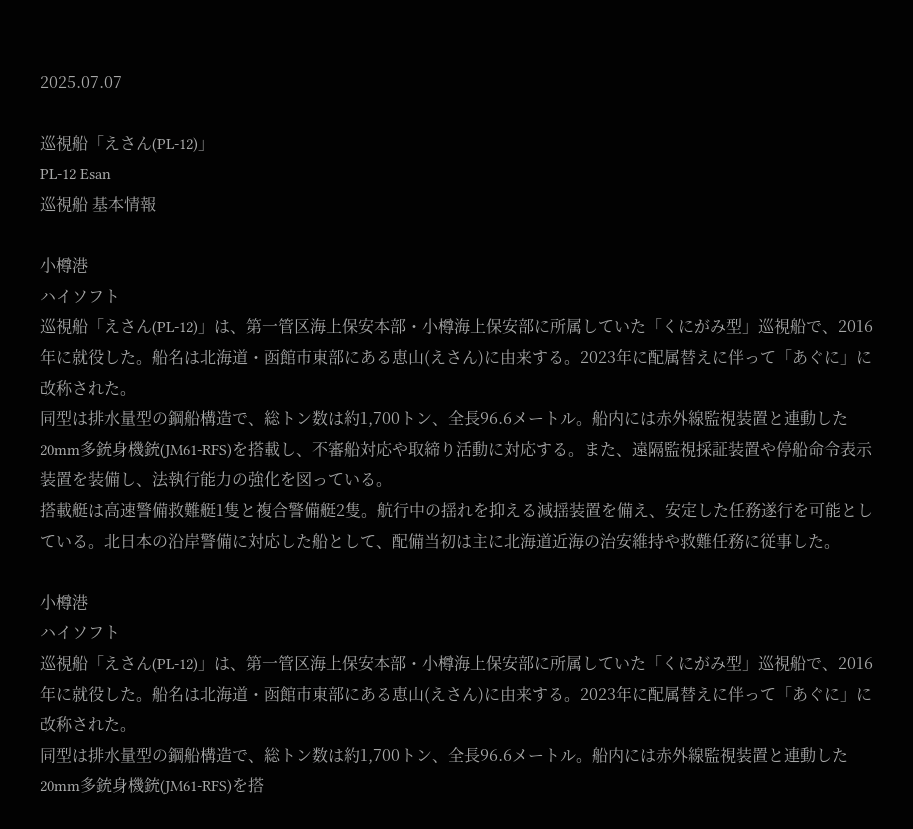2025.07.07

巡視船「えさん(PL-12)」
PL-12 Esan
巡視船 基本情報

小樽港
ハイソフト
巡視船「えさん(PL-12)」は、第一管区海上保安本部・小樽海上保安部に所属していた「くにがみ型」巡視船で、2016年に就役した。船名は北海道・函館市東部にある恵山(えさん)に由来する。2023年に配属替えに伴って「あぐに」に改称された。
同型は排水量型の鋼船構造で、総トン数は約1,700トン、全長96.6メートル。船内には赤外線監視装置と連動した20mm多銃身機銃(JM61-RFS)を搭載し、不審船対応や取締り活動に対応する。また、遠隔監視採証装置や停船命令表示装置を装備し、法執行能力の強化を図っている。
搭載艇は高速警備救難艇1隻と複合警備艇2隻。航行中の揺れを抑える減揺装置を備え、安定した任務遂行を可能としている。北日本の沿岸警備に対応した船として、配備当初は主に北海道近海の治安維持や救難任務に従事した。

小樽港
ハイソフト
巡視船「えさん(PL-12)」は、第一管区海上保安本部・小樽海上保安部に所属していた「くにがみ型」巡視船で、2016年に就役した。船名は北海道・函館市東部にある恵山(えさん)に由来する。2023年に配属替えに伴って「あぐに」に改称された。
同型は排水量型の鋼船構造で、総トン数は約1,700トン、全長96.6メートル。船内には赤外線監視装置と連動した20mm多銃身機銃(JM61-RFS)を搭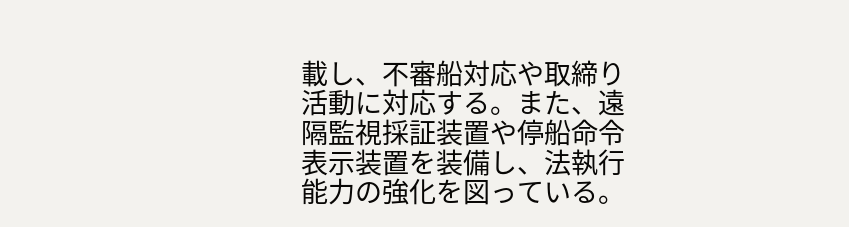載し、不審船対応や取締り活動に対応する。また、遠隔監視採証装置や停船命令表示装置を装備し、法執行能力の強化を図っている。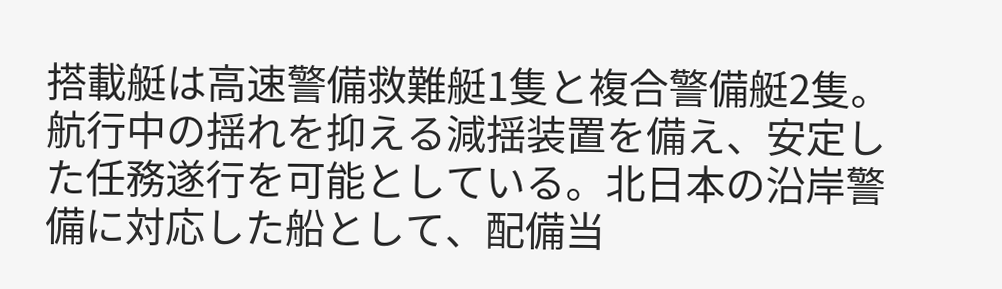搭載艇は高速警備救難艇1隻と複合警備艇2隻。航行中の揺れを抑える減揺装置を備え、安定した任務遂行を可能としている。北日本の沿岸警備に対応した船として、配備当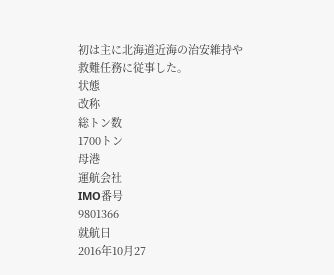初は主に北海道近海の治安維持や救難任務に従事した。
状態
改称
総トン数
1700トン
母港
運航会社
IMO番号
9801366
就航日
2016年10月27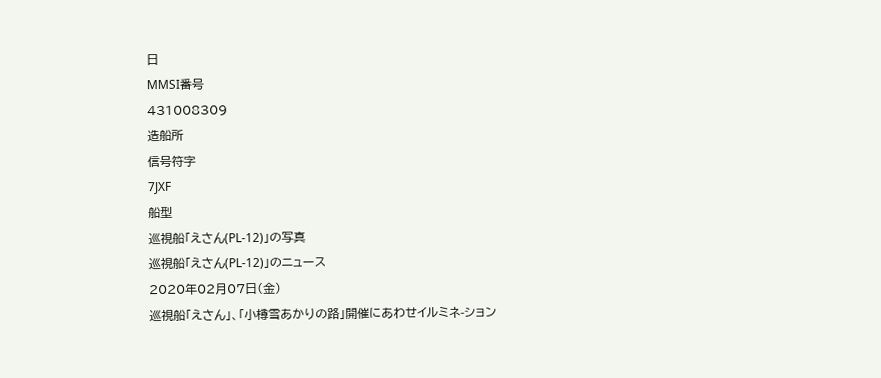日
MMSI番号
431008309
造船所
信号符字
7JXF
船型
巡視船「えさん(PL-12)」の写真
巡視船「えさん(PL-12)」のニュース
2020年02月07日(金)
巡視船「えさん」、「小樽雪あかりの路」開催にあわせイルミネ-ション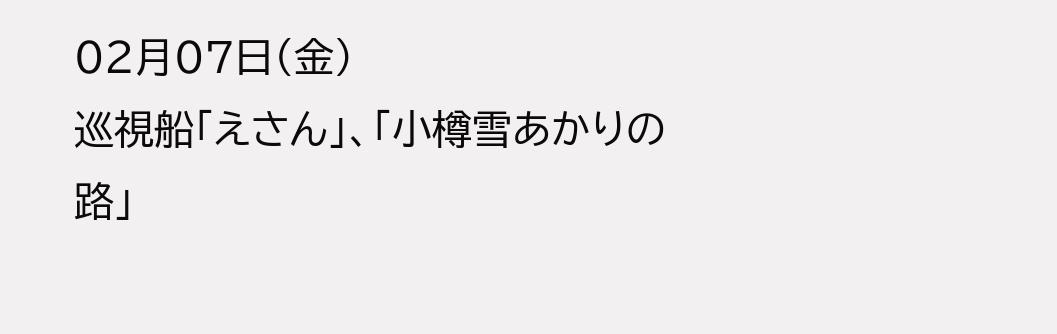02月07日(金)
巡視船「えさん」、「小樽雪あかりの路」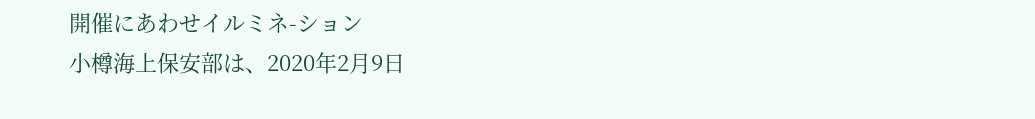開催にあわせイルミネ-ション
小樽海上保安部は、2020年2月9日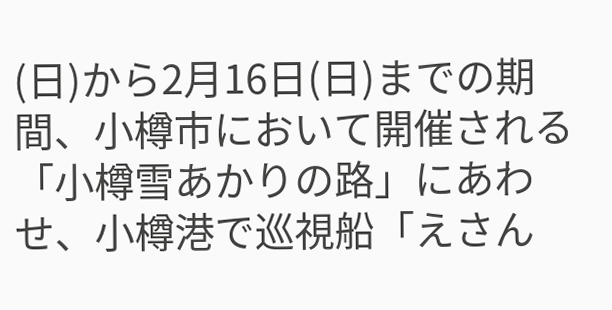(日)から2月16日(日)までの期間、小樽市において開催される「小樽雪あかりの路」にあわせ、小樽港で巡視船「えさん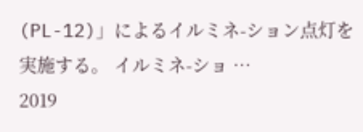(PL-12)」によるイルミネ-ション点灯を実施する。 イルミネ-ショ …
2019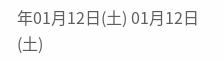年01月12日(土) 01月12日(土)